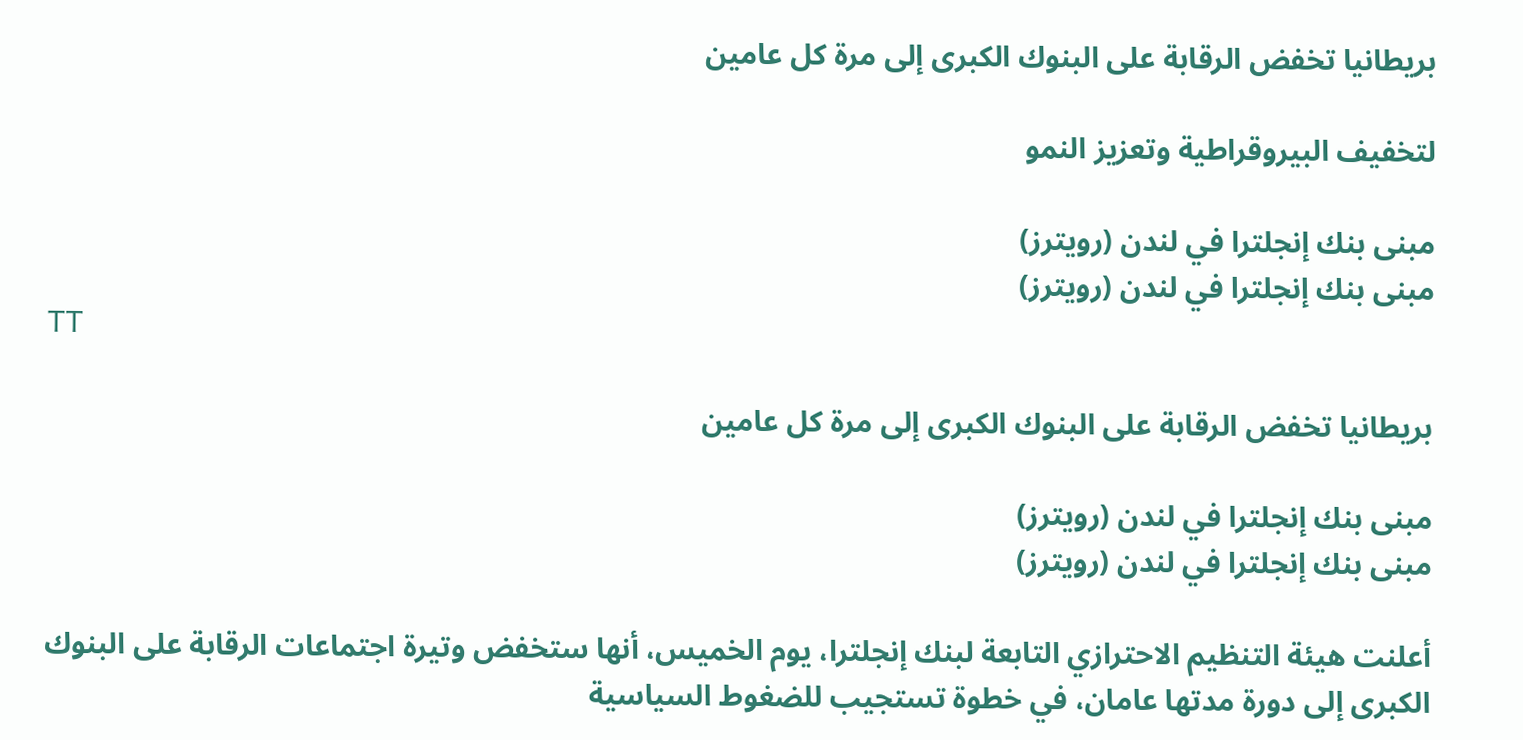بريطانيا تخفض الرقابة على البنوك الكبرى إلى مرة كل عامين

لتخفيف البيروقراطية وتعزيز النمو

مبنى بنك إنجلترا في لندن (رويترز)
مبنى بنك إنجلترا في لندن (رويترز)
TT

بريطانيا تخفض الرقابة على البنوك الكبرى إلى مرة كل عامين

مبنى بنك إنجلترا في لندن (رويترز)
مبنى بنك إنجلترا في لندن (رويترز)

أعلنت هيئة التنظيم الاحترازي التابعة لبنك إنجلترا، يوم الخميس، أنها ستخفض وتيرة اجتماعات الرقابة على البنوك الكبرى إلى دورة مدتها عامان، في خطوة تستجيب للضغوط السياسية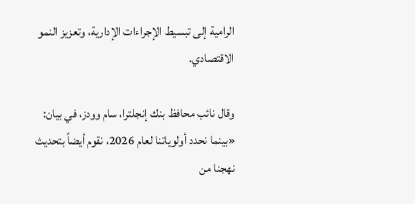الرامية إلى تبسيط الإجراءات الإدارية، وتعزيز النمو الاقتصادي.

وقال نائب محافظ بنك إنجلترا، سام وودز، في بيان: «بينما نحدد أولوياتنا لعام 2026، نقوم أيضاً بتحديث نهجنا من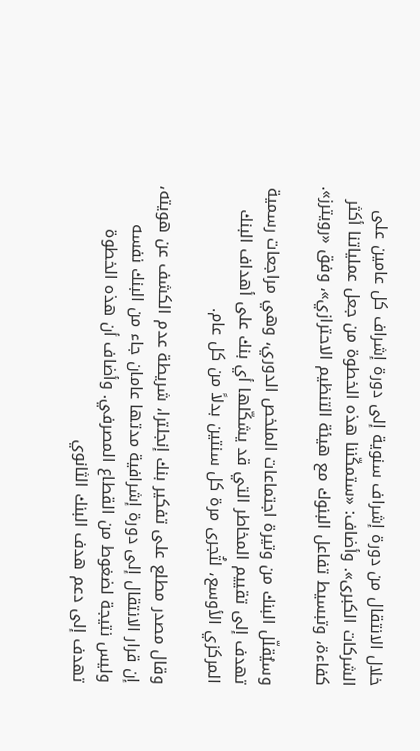خلال الانتقال من دورة إشراف سنوية إلى دورة إشراف كل عامين على الشركات الكبرى». وأضاف: «ستمكّننا هذه الخطوة من جعل عملياتنا أكثر كفاءة، وتبسيط تفاعل البنوك مع هيئة التنظيم الاحترازي»، وفق «رويترز».

وسيُقلّل البنك من وتيرة اجتماعات الملخص الدوري، وهي مراجعات رسمية تهدف إلى تقييم المخاطر التي قد يشكّلها أي بنك على أهداف البنك المركزي الأوسع، لتُجرى مرة كل سنتين بدلاً من كل عام.

وقال مصدر مطلع على تفكير بنك إنجلترا، شريطة عدم الكشف عن هويته، إن قرار الانتقال إلى دورة إشرافية مدتها عامان جاء من البنك نفسه وليس نتيجة لضغوط من القطاع المصرفي. وأضاف أن هذه الخطوة تهدف إلى دعم هدف البنك الثانوي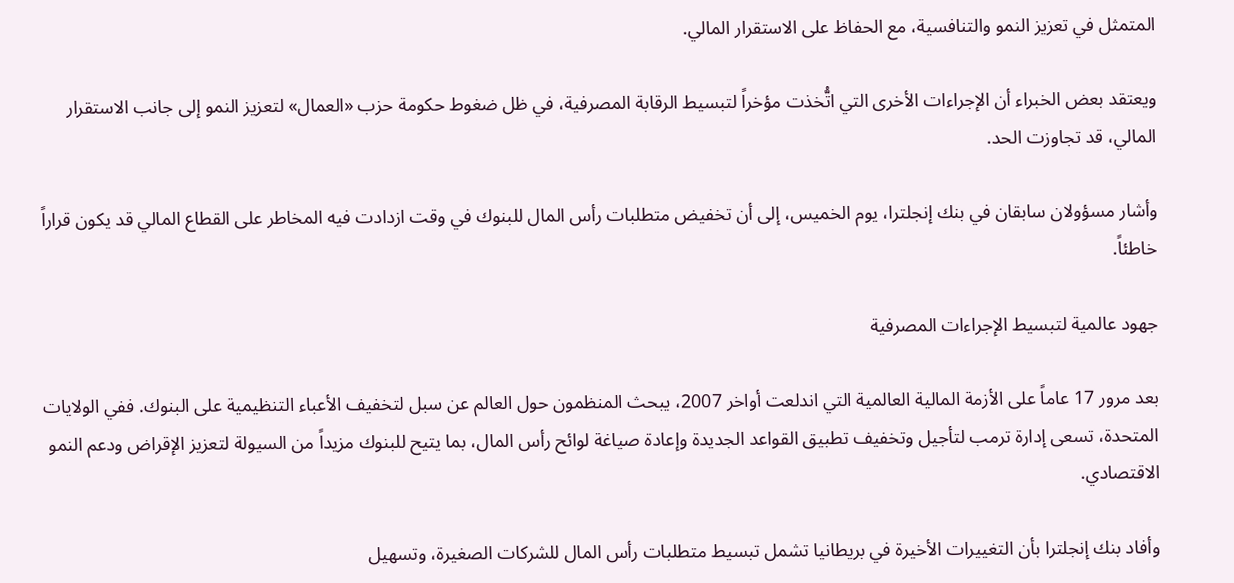المتمثل في تعزيز النمو والتنافسية، مع الحفاظ على الاستقرار المالي.

ويعتقد بعض الخبراء أن الإجراءات الأخرى التي اتُّخذت مؤخراً لتبسيط الرقابة المصرفية، في ظل ضغوط حكومة حزب «العمال» لتعزيز النمو إلى جانب الاستقرار المالي، قد تجاوزت الحد.

وأشار مسؤولان سابقان في بنك إنجلترا، يوم الخميس، إلى أن تخفيض متطلبات رأس المال للبنوك في وقت ازدادت فيه المخاطر على القطاع المالي قد يكون قراراً خاطئاً.

جهود عالمية لتبسيط الإجراءات المصرفية

بعد مرور 17 عاماً على الأزمة المالية العالمية التي اندلعت أواخر 2007، يبحث المنظمون حول العالم عن سبل لتخفيف الأعباء التنظيمية على البنوك. ففي الولايات المتحدة، تسعى إدارة ترمب لتأجيل وتخفيف تطبيق القواعد الجديدة وإعادة صياغة لوائح رأس المال، بما يتيح للبنوك مزيداً من السيولة لتعزيز الإقراض ودعم النمو الاقتصادي.

وأفاد بنك إنجلترا بأن التغييرات الأخيرة في بريطانيا تشمل تبسيط متطلبات رأس المال للشركات الصغيرة، وتسهيل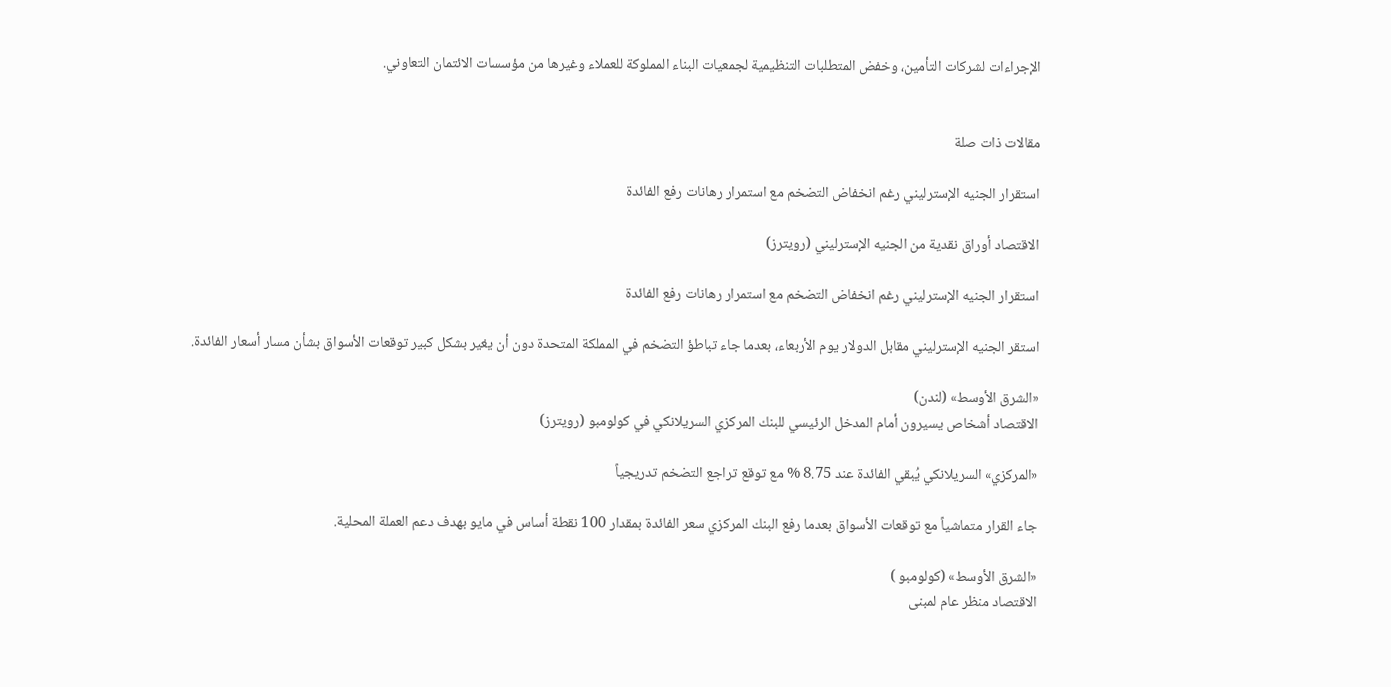الإجراءات لشركات التأمين، وخفض المتطلبات التنظيمية لجمعيات البناء المملوكة للعملاء وغيرها من مؤسسات الائتمان التعاوني.


مقالات ذات صلة

استقرار الجنيه الإسترليني رغم انخفاض التضخم مع استمرار رهانات رفع الفائدة

الاقتصاد أوراق نقدية من الجنيه الإسترليني (رويترز)

استقرار الجنيه الإسترليني رغم انخفاض التضخم مع استمرار رهانات رفع الفائدة

استقر الجنيه الإسترليني مقابل الدولار يوم الأربعاء، بعدما جاء تباطؤ التضخم في المملكة المتحدة دون أن يغير بشكل كبير توقعات الأسواق بشأن مسار أسعار الفائدة.

«الشرق الأوسط» (لندن)
الاقتصاد أشخاص يسيرون أمام المدخل الرئيسي للبنك المركزي السريلانكي في كولومبو (رويترز)

«المركزي» السريلانكي يُبقي الفائدة عند 8.75 % مع توقع تراجع التضخم تدريجياً

جاء القرار متماشياً مع توقعات الأسواق بعدما رفع البنك المركزي سعر الفائدة بمقدار 100 نقطة أساس في مايو بهدف دعم العملة المحلية.

«الشرق الأوسط» (كولومبو )
الاقتصاد منظر عام لمبنى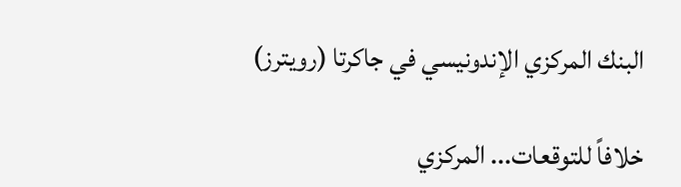البنك المركزي الإندونيسي في جاكرتا (رويترز)

خلافاً للتوقعات... المركزي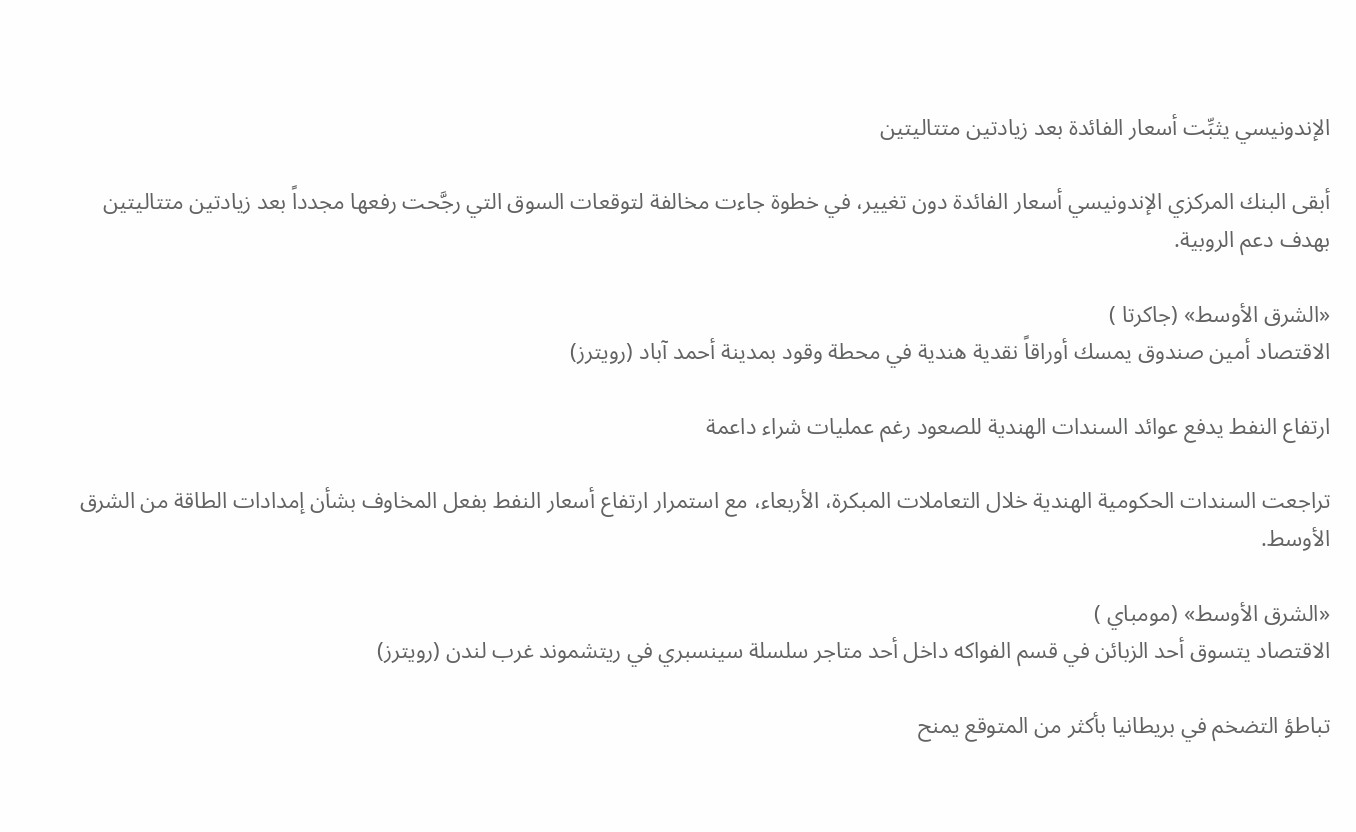الإندونيسي يثبِّت أسعار الفائدة بعد زيادتين متتاليتين

أبقى البنك المركزي الإندونيسي أسعار الفائدة دون تغيير، في خطوة جاءت مخالفة لتوقعات السوق التي رجَّحت رفعها مجدداً بعد زيادتين متتاليتين بهدف دعم الروبية.

«الشرق الأوسط» (جاكرتا )
الاقتصاد أمين صندوق يمسك أوراقاً نقدية هندية في محطة وقود بمدينة أحمد آباد (رويترز)

ارتفاع النفط يدفع عوائد السندات الهندية للصعود رغم عمليات شراء داعمة

تراجعت السندات الحكومية الهندية خلال التعاملات المبكرة، الأربعاء، مع استمرار ارتفاع أسعار النفط بفعل المخاوف بشأن إمدادات الطاقة من الشرق الأوسط.

«الشرق الأوسط» (مومباي )
الاقتصاد يتسوق أحد الزبائن في قسم الفواكه داخل أحد متاجر سلسلة سينسبري في ريتشموند غرب لندن (رويترز)

تباطؤ التضخم في بريطانيا بأكثر من المتوقع يمنح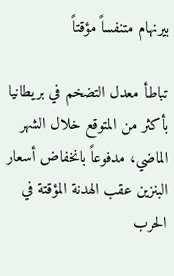بيرنهام متنفساً مؤقتاً

تباطأ معدل التضخم في بريطانيا بأكثر من المتوقع خلال الشهر الماضي، مدفوعاً بانخفاض أسعار البنزين عقب الهدنة المؤقتة في الحرب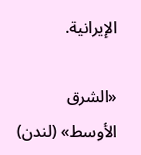الإيرانية.

«الشرق الأوسط» (لندن)